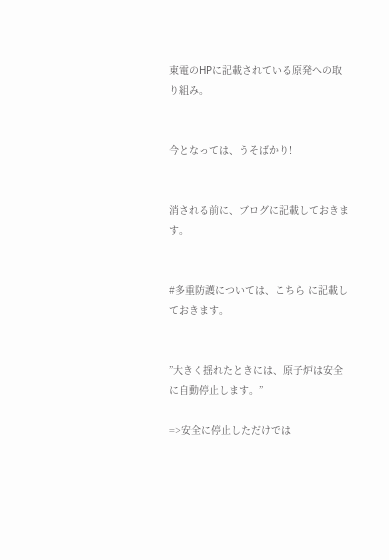東電のHPに記載されている原発への取り組み。


今となっては、うそばかり!


消される前に、ブログに記載しておきます。


#多重防護については、こちら に記載しておきます。


”大きく揺れたときには、原子炉は安全に自動停止します。”

=>安全に停止しただけでは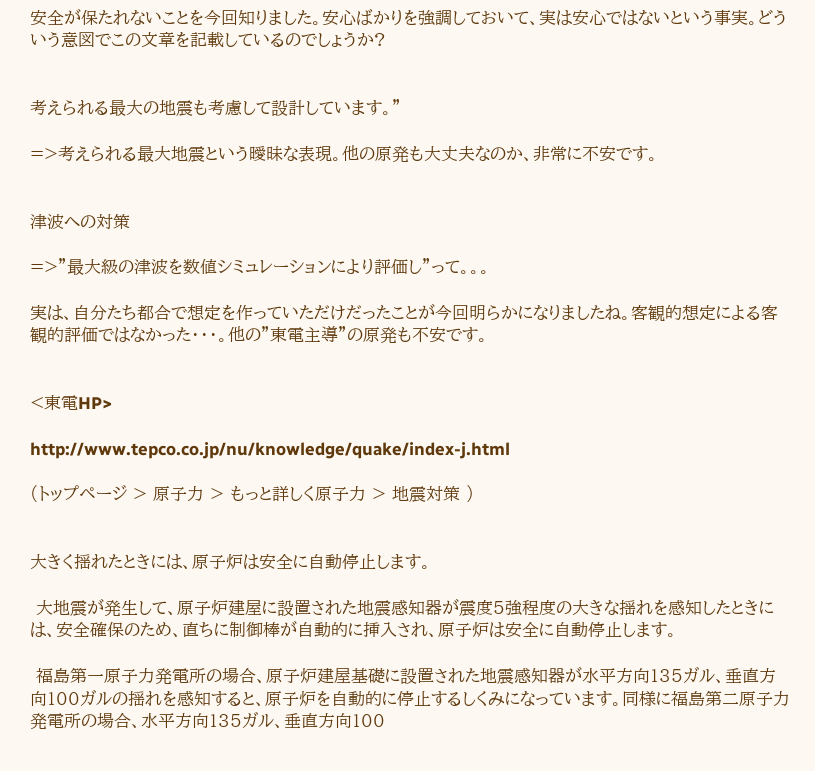安全が保たれないことを今回知りました。安心ばかりを強調しておいて、実は安心ではないという事実。どういう意図でこの文章を記載しているのでしょうか?


考えられる最大の地震も考慮して設計しています。”

=>考えられる最大地震という曖昧な表現。他の原発も大丈夫なのか、非常に不安です。


津波への対策

=>”最大級の津波を数値シミュレーションにより評価し”って。。。

実は、自分たち都合で想定を作っていただけだったことが今回明らかになりましたね。客観的想定による客観的評価ではなかった・・・。他の”東電主導”の原発も不安です。


<東電HP>

http://www.tepco.co.jp/nu/knowledge/quake/index-j.html

(トップページ > 原子力 > もっと詳しく原子力 > 地震対策 )


大きく揺れたときには、原子炉は安全に自動停止します。

 大地震が発生して、原子炉建屋に設置された地震感知器が震度5強程度の大きな揺れを感知したときには、安全確保のため、直ちに制御棒が自動的に挿入され、原子炉は安全に自動停止します。

 福島第一原子力発電所の場合、原子炉建屋基礎に設置された地震感知器が水平方向135ガル、垂直方向100ガルの揺れを感知すると、原子炉を自動的に停止するしくみになっています。同様に福島第二原子力発電所の場合、水平方向135ガル、垂直方向100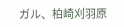ガル、柏崎刈羽原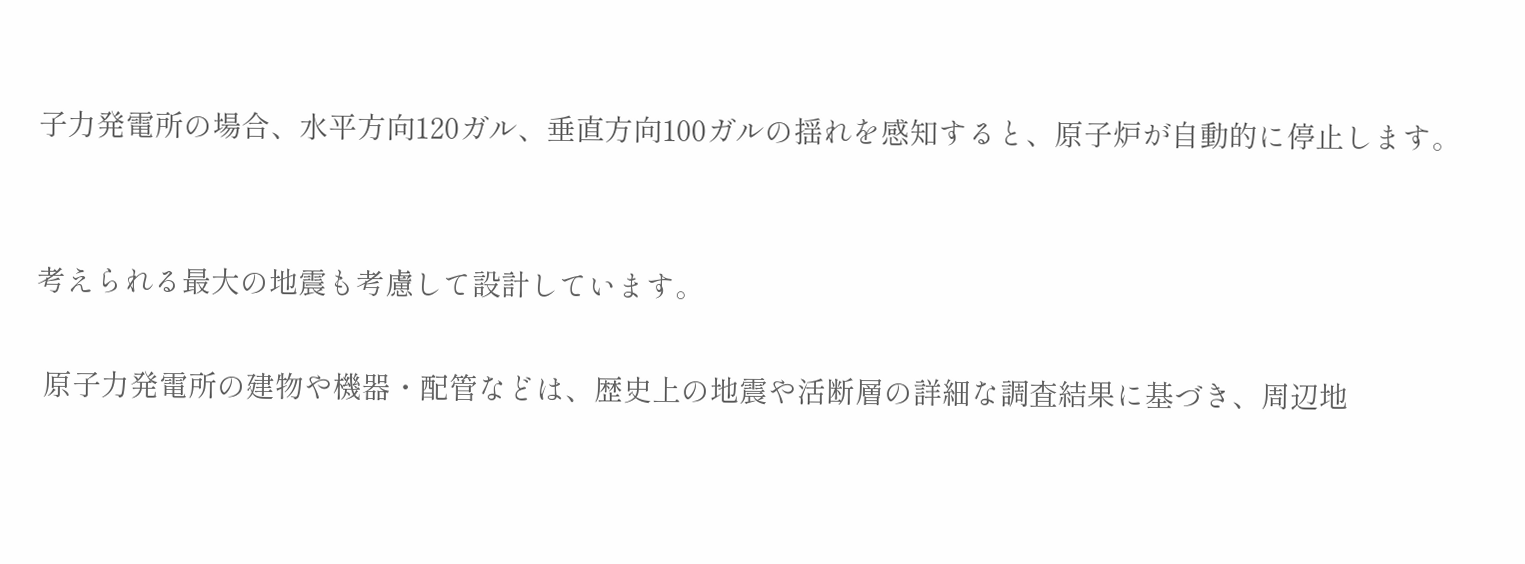子力発電所の場合、水平方向120ガル、垂直方向100ガルの揺れを感知すると、原子炉が自動的に停止します。


考えられる最大の地震も考慮して設計しています。

 原子力発電所の建物や機器・配管などは、歴史上の地震や活断層の詳細な調査結果に基づき、周辺地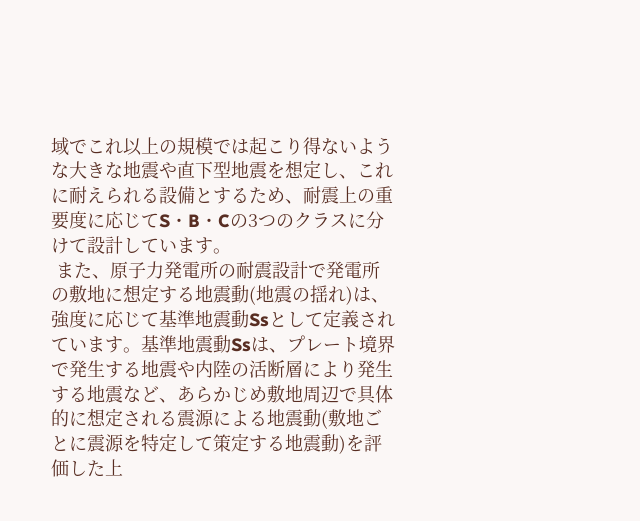域でこれ以上の規模では起こり得ないような大きな地震や直下型地震を想定し、これに耐えられる設備とするため、耐震上の重要度に応じてS・B・Cの3つのクラスに分けて設計しています。
 また、原子力発電所の耐震設計で発電所の敷地に想定する地震動(地震の揺れ)は、強度に応じて基準地震動Ssとして定義されています。基準地震動Ssは、プレート境界で発生する地震や内陸の活断層により発生する地震など、あらかじめ敷地周辺で具体的に想定される震源による地震動(敷地ごとに震源を特定して策定する地震動)を評価した上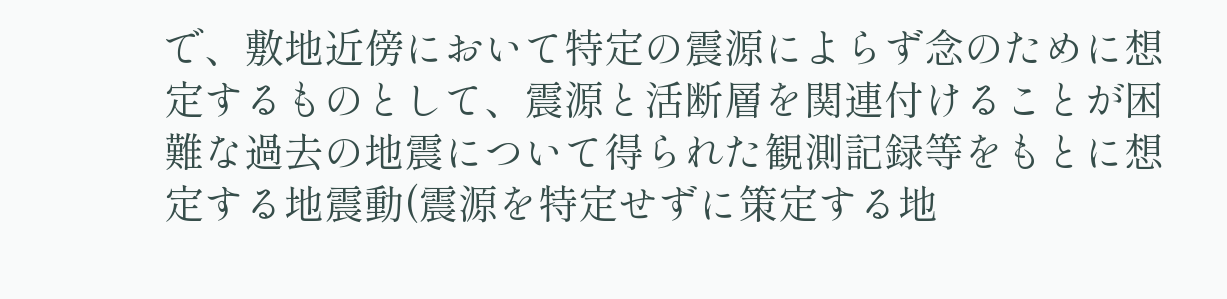で、敷地近傍において特定の震源によらず念のために想定するものとして、震源と活断層を関連付けることが困難な過去の地震について得られた観測記録等をもとに想定する地震動(震源を特定せずに策定する地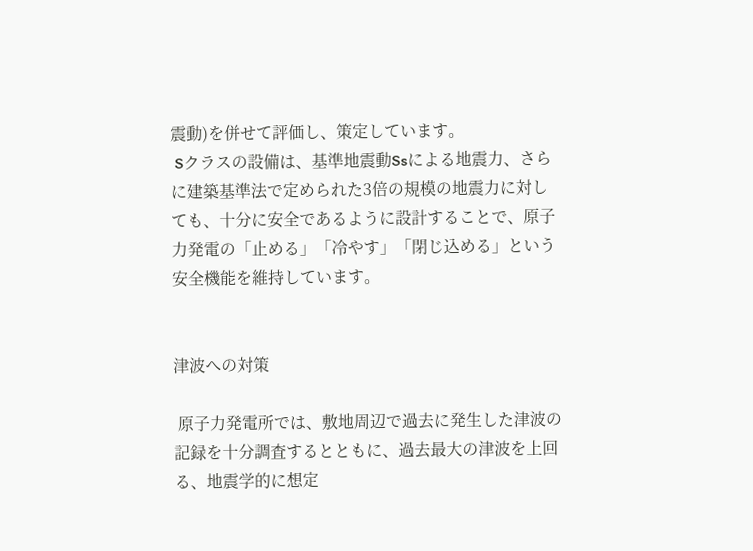震動)を併せて評価し、策定しています。
 Sクラスの設備は、基準地震動Ssによる地震力、さらに建築基準法で定められた3倍の規模の地震力に対しても、十分に安全であるように設計することで、原子力発電の「止める」「冷やす」「閉じ込める」という安全機能を維持しています。


津波への対策

 原子力発電所では、敷地周辺で過去に発生した津波の記録を十分調査するとともに、過去最大の津波を上回る、地震学的に想定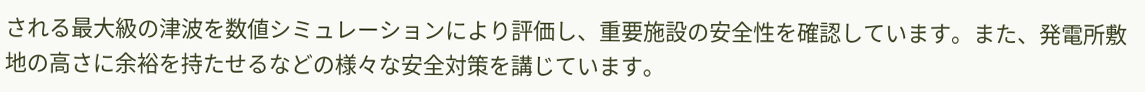される最大級の津波を数値シミュレーションにより評価し、重要施設の安全性を確認しています。また、発電所敷地の高さに余裕を持たせるなどの様々な安全対策を講じています。